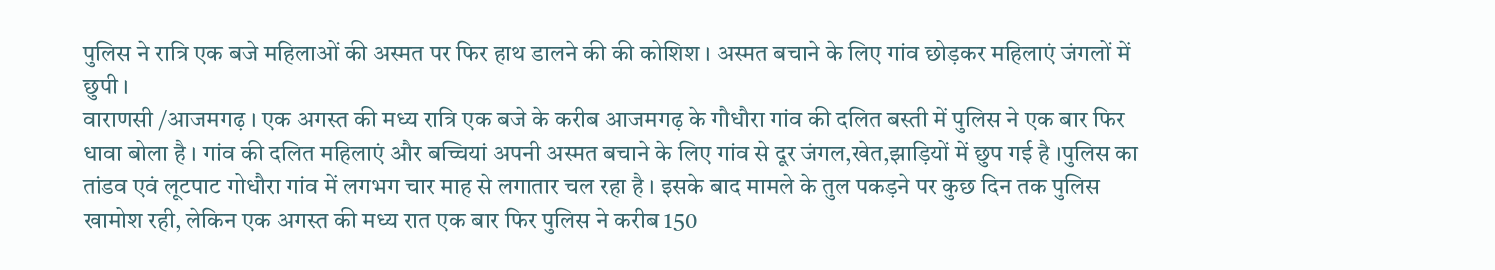पुलिस ने रात्रि एक बजे महिलाओं की अस्मत पर फिर हाथ डालने की की कोशिश । अस्मत बचाने के लिए गांव छोड़कर महिलाएं जंगलों में छुपी ।
वाराणसी /आजमगढ़ । एक अगस्त की मध्य रात्रि एक बजे के करीब आजमगढ़ के गौधौरा गांव की दलित बस्ती में पुलिस ने एक बार फिर धावा बोला है । गांव की दलित महिलाएं और बच्चियां अपनी अस्मत बचाने के लिए गांव से दूर जंगल,खेत,झाड़ियों में छुप गई है ।पुलिस का तांडव एवं लूटपाट गोधौरा गांव में लगभग चार माह से लगातार चल रहा है । इसके बाद मामले के तुल पकड़ने पर कुछ दिन तक पुलिस खामोश रही, लेकिन एक अगस्त की मध्य रात एक बार फिर पुलिस ने करीब 150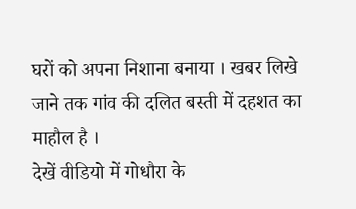घरों को अपना निशाना बनाया । खबर लिखे जाने तक गांव की दलित बस्ती में दहशत का माहौल है ।
देखें वीडियो में गोधौरा के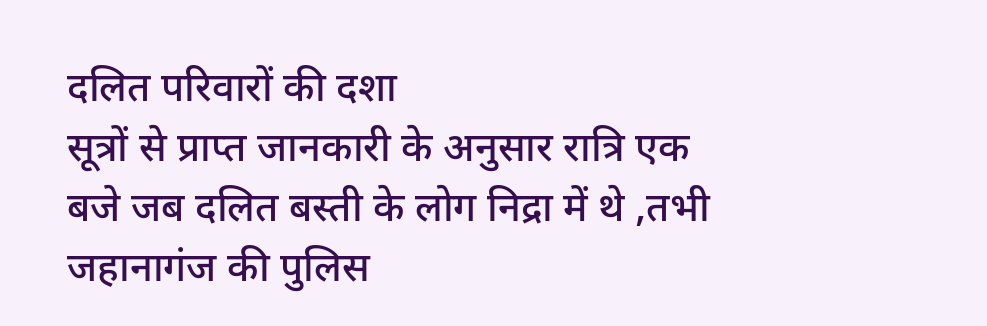दलित परिवारों की दशा
सूत्रों से प्राप्त जानकारी के अनुसार रात्रि एक बजे जब दलित बस्ती के लोग निद्रा में थे ,तभी जहानागंज की पुलिस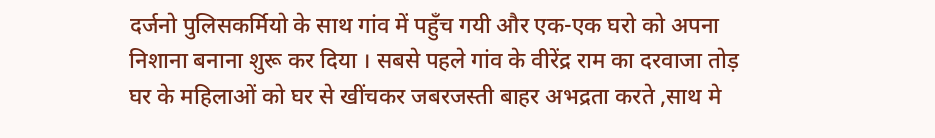दर्जनो पुलिसकर्मियो के साथ गांव में पहुँच गयी और एक-एक घरो को अपना निशाना बनाना शुरू कर दिया । सबसे पहले गांव के वीरेंद्र राम का दरवाजा तोड़ घर के महिलाओं को घर से खींचकर जबरजस्ती बाहर अभद्रता करते ,साथ मे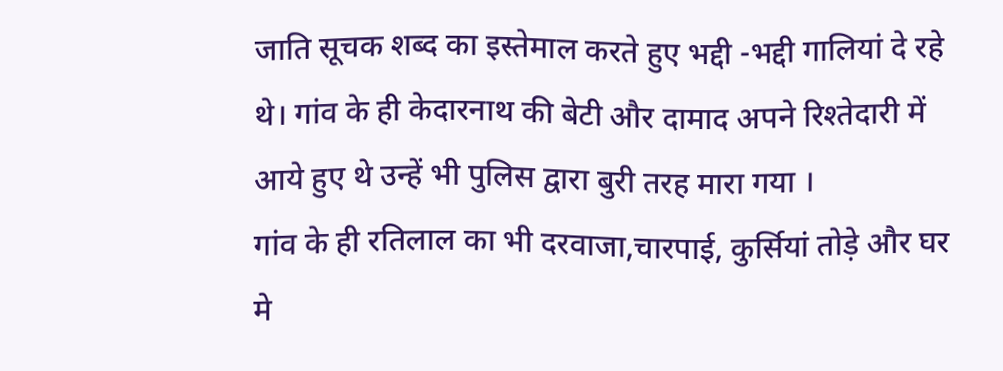जाति सूचक शब्द का इस्तेमाल करते हुए भद्दी -भद्दी गालियां दे रहे थे। गांव के ही केदारनाथ की बेटी और दामाद अपने रिश्तेदारी में आये हुए थे उन्हें भी पुलिस द्वारा बुरी तरह मारा गया ।
गांव के ही रतिलाल का भी दरवाजा,चारपाई, कुर्सियां तोड़े और घर मे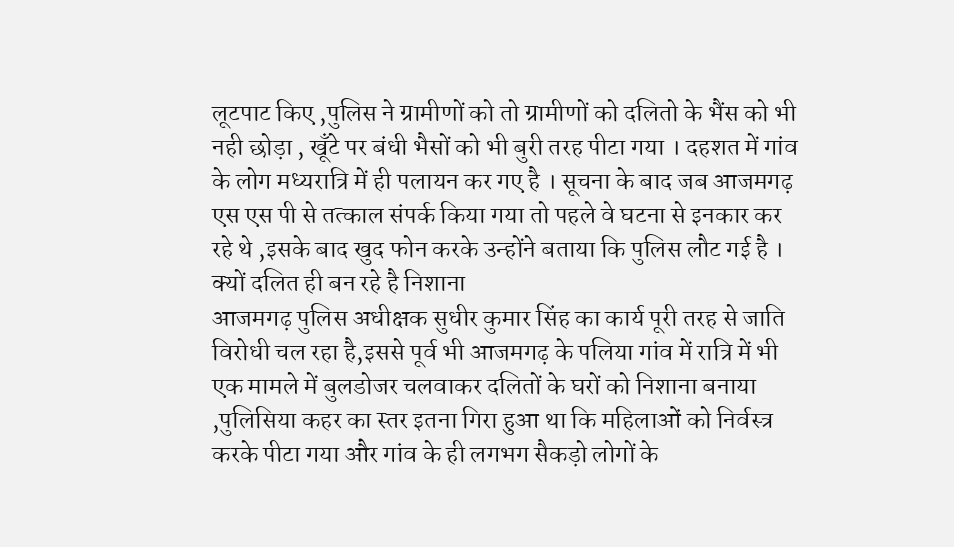लूटपाट किए ,पुलिस ने ग्रामीणों को तो ग्रामीणों को दलितो के भैंस को भी नही छोड़ा , खूँटे पर बंधी भैसों को भी बुरी तरह पीटा गया । दहशत में गांव के लोग मध्यरात्रि में ही पलायन कर गए है । सूचना के बाद जब आजमगढ़ एस एस पी से तत्काल संपर्क किया गया तो पहले वे घटना से इनकार कर रहे थे ,इसके बाद खुद फोन करके उन्होंने बताया कि पुलिस लौट गई है ।
क्यों दलित ही बन रहे है निशाना
आजमगढ़ पुलिस अधीक्षक सुधीर कुमार सिंह का कार्य पूरी तरह से जाति विरोधी चल रहा है,इससे पूर्व भी आजमगढ़ के पलिया गांव में रात्रि में भी एक मामले में बुलडोजर चलवाकर दलितों के घरों को निशाना बनाया ,पुलिसिया कहर का स्तर इतना गिरा हुआ था कि महिलाओं को निर्वस्त्र करके पीटा गया और गांव के ही लगभग सैकड़ो लोगों के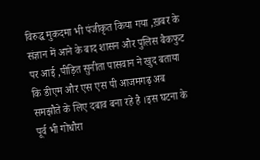विरुद्ध मुकदमा भी पंजीकृत किया गया ,ख़बर के संज्ञान में आने के बाद शासन और पुलिस बैकफुट पर आई ,पीड़ित सुनीता पासवान ने खुद बताया कि डीएम और एस एस पी आजमगढ़ अब समझौते के लिए दबाव बना रहे है ।इस घटना के पूर्व भी गोधौरा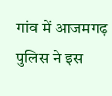गांव में आजमगढ़ पुलिस ने इस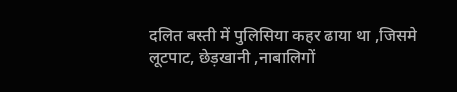दलित बस्ती में पुलिसिया कहर ढाया था ,जिसमे लूटपाट, छेड़खानी ,नाबालिगों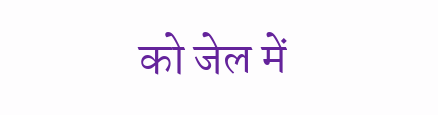को जेल में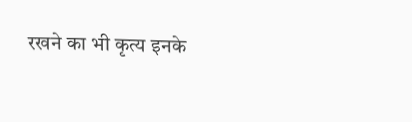रखने का भी कृत्य इनके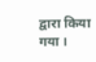द्वारा किया गया ।